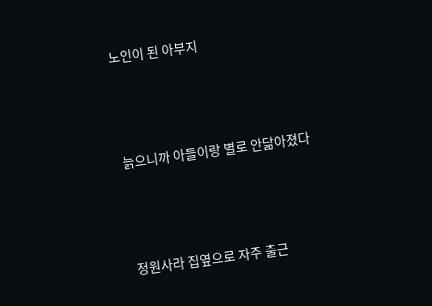노인이 된 아부지



늙으니까 아들이랑 별로 안닮아졌다



정원사라 집옆으로 자주 출근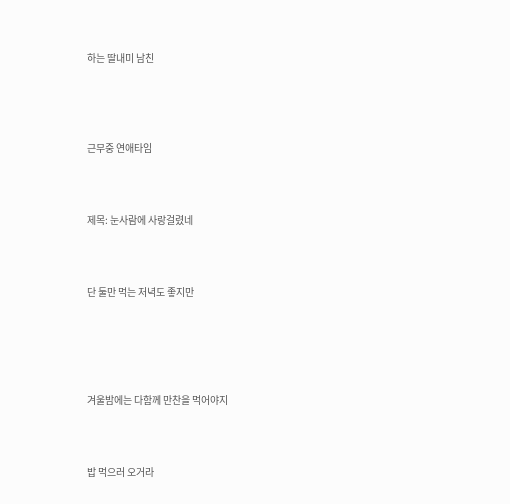하는 딸내미 남친




근무중 연애타임



제목: 눈사람에 사랑걸렸네



단 둘만 먹는 저녁도 좋지만





겨울밤에는 다함께 만찬을 먹어야지



밥 먹으러 오거라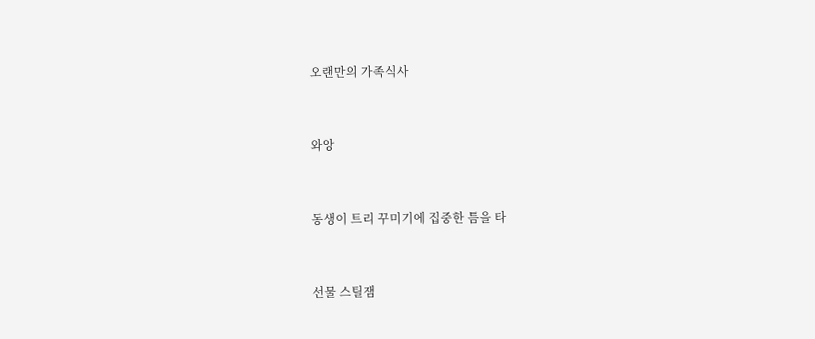오랜만의 가족식사



와앙



동생이 트리 꾸미기에 집중한 틈을 타



선물 스틸잼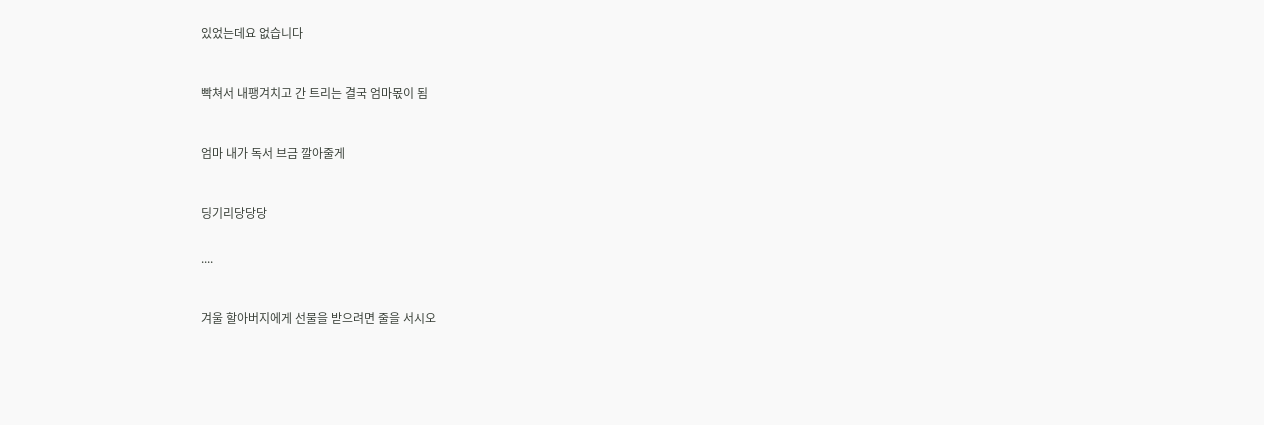있었는데요 없습니다



빡쳐서 내팽겨치고 간 트리는 결국 엄마몫이 됨



엄마 내가 독서 브금 깔아줄게



딩기리당당당


....



겨울 할아버지에게 선물을 받으려면 줄을 서시오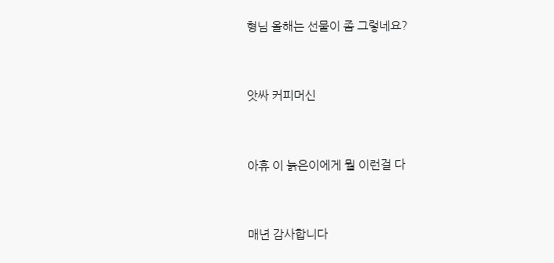형님 올해는 선물이 좀 그렇네요?



앗싸 커피머신



아휴 이 늙은이에게 뭘 이런걸 다



매년 감사합니다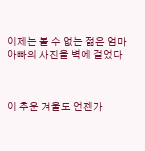이제는 볼 수 없는 젊은 엄마 아빠의 사진을 벽에 걸었다



이 추운 겨울도 언젠가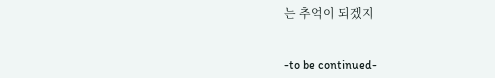는 추억이 되겠지


-to be continued-